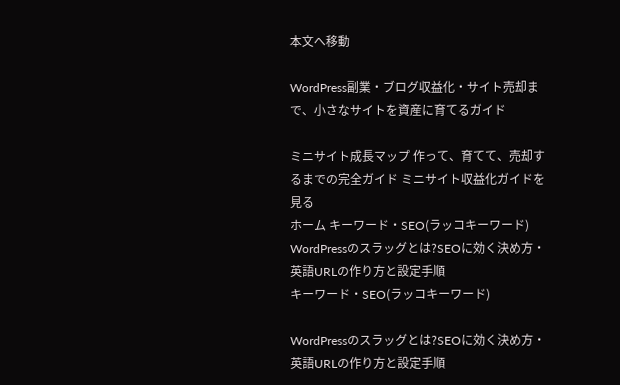本文へ移動

WordPress副業・ブログ収益化・サイト売却まで、小さなサイトを資産に育てるガイド

ミニサイト成長マップ 作って、育てて、売却するまでの完全ガイド ミニサイト収益化ガイドを見る
ホーム キーワード・SEO(ラッコキーワード) WordPressのスラッグとは?SEOに効く決め方・英語URLの作り方と設定手順
キーワード・SEO(ラッコキーワード)

WordPressのスラッグとは?SEOに効く決め方・英語URLの作り方と設定手順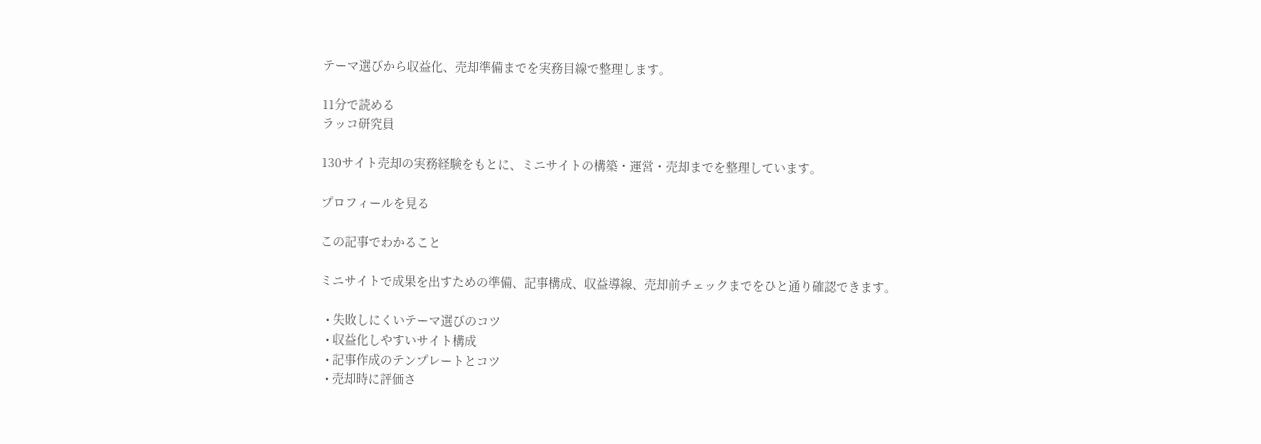テーマ選びから収益化、売却準備までを実務目線で整理します。

11分で読める
ラッコ研究員

130サイト売却の実務経験をもとに、ミニサイトの構築・運営・売却までを整理しています。

プロフィールを見る

この記事でわかること

ミニサイトで成果を出すための準備、記事構成、収益導線、売却前チェックまでをひと通り確認できます。

  • 失敗しにくいテーマ選びのコツ
  • 収益化しやすいサイト構成
  • 記事作成のテンプレートとコツ
  • 売却時に評価さ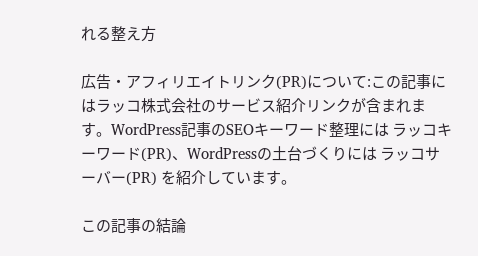れる整え方

広告・アフィリエイトリンク(PR)について:この記事にはラッコ株式会社のサービス紹介リンクが含まれます。WordPress記事のSEOキーワード整理には ラッコキーワード(PR)、WordPressの土台づくりには ラッコサーバー(PR) を紹介しています。

この記事の結論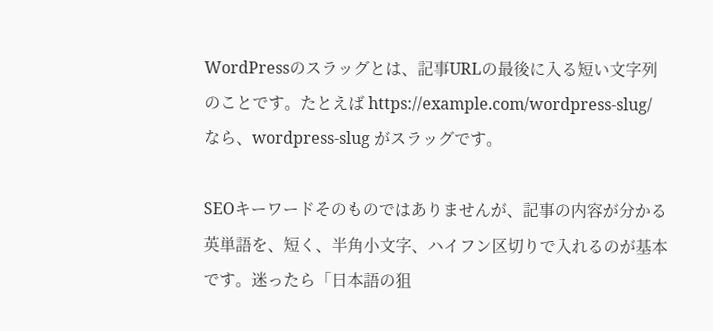WordPressのスラッグとは、記事URLの最後に入る短い文字列のことです。たとえば https://example.com/wordpress-slug/ なら、wordpress-slug がスラッグです。

SEOキーワードそのものではありませんが、記事の内容が分かる英単語を、短く、半角小文字、ハイフン区切りで入れるのが基本です。迷ったら「日本語の狙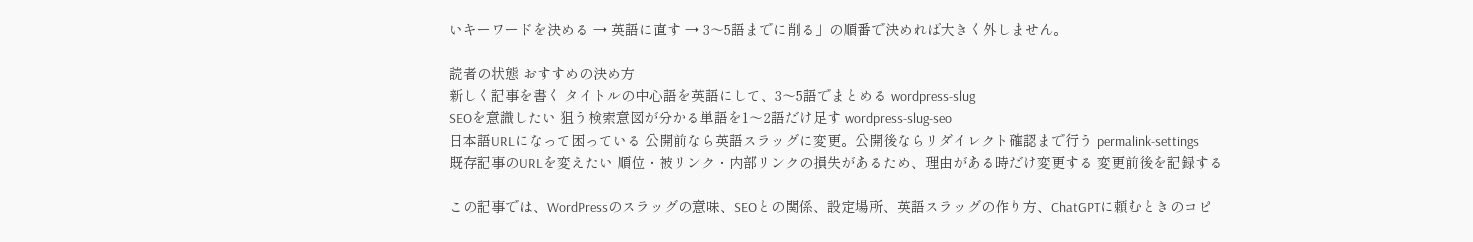いキーワードを決める → 英語に直す → 3〜5語までに削る」の順番で決めれば大きく外しません。

読者の状態 おすすめの決め方
新しく記事を書く タイトルの中心語を英語にして、3〜5語でまとめる wordpress-slug
SEOを意識したい 狙う検索意図が分かる単語を1〜2語だけ足す wordpress-slug-seo
日本語URLになって困っている 公開前なら英語スラッグに変更。公開後ならリダイレクト確認まで行う permalink-settings
既存記事のURLを変えたい 順位・被リンク・内部リンクの損失があるため、理由がある時だけ変更する 変更前後を記録する

この記事では、WordPressのスラッグの意味、SEOとの関係、設定場所、英語スラッグの作り方、ChatGPTに頼むときのコピ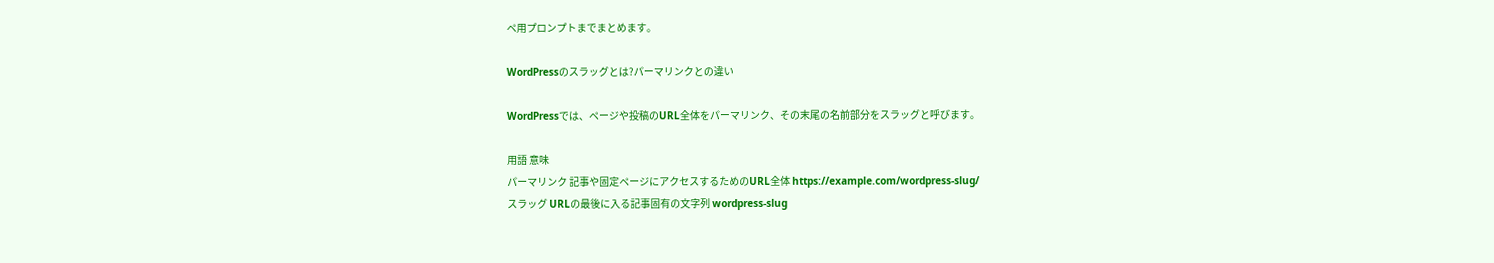ペ用プロンプトまでまとめます。

WordPressのスラッグとは?パーマリンクとの違い

WordPressでは、ページや投稿のURL全体をパーマリンク、その末尾の名前部分をスラッグと呼びます。

用語 意味
パーマリンク 記事や固定ページにアクセスするためのURL全体 https://example.com/wordpress-slug/
スラッグ URLの最後に入る記事固有の文字列 wordpress-slug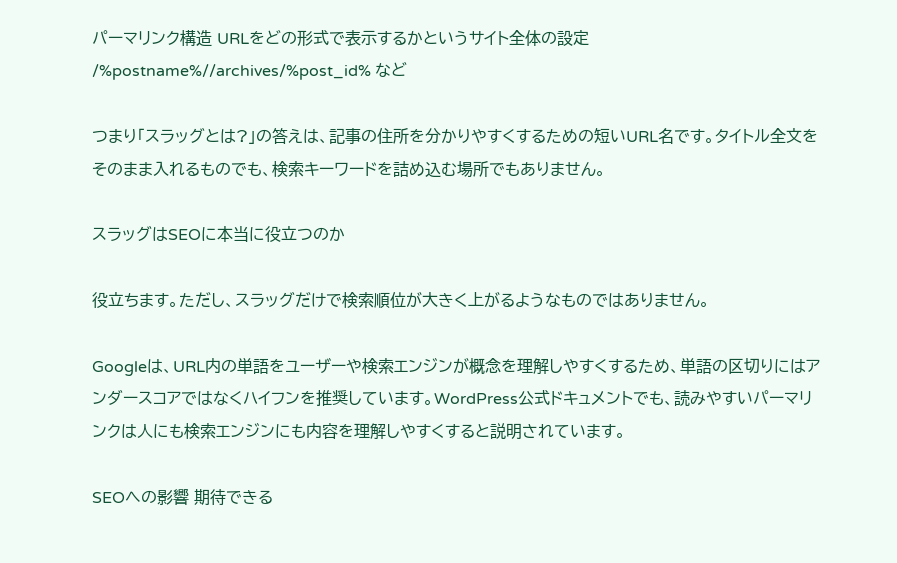パーマリンク構造 URLをどの形式で表示するかというサイト全体の設定 /%postname%//archives/%post_id% など

つまり「スラッグとは?」の答えは、記事の住所を分かりやすくするための短いURL名です。タイトル全文をそのまま入れるものでも、検索キーワードを詰め込む場所でもありません。

スラッグはSEOに本当に役立つのか

役立ちます。ただし、スラッグだけで検索順位が大きく上がるようなものではありません。

Googleは、URL内の単語をユーザーや検索エンジンが概念を理解しやすくするため、単語の区切りにはアンダースコアではなくハイフンを推奨しています。WordPress公式ドキュメントでも、読みやすいパーマリンクは人にも検索エンジンにも内容を理解しやすくすると説明されています。

SEOへの影響 期待できる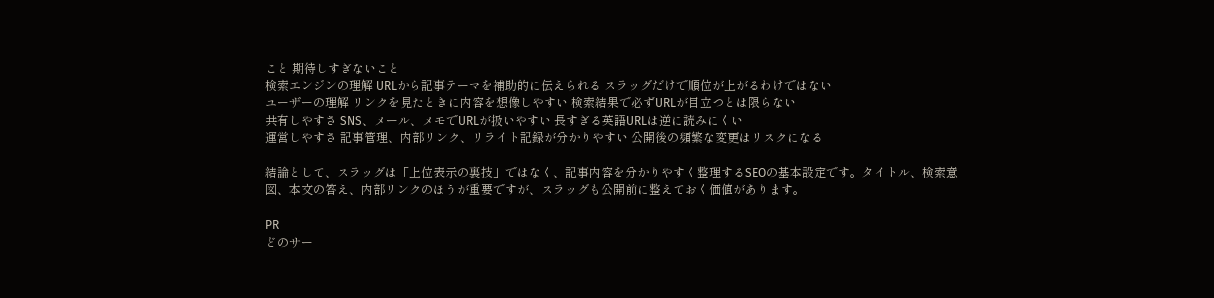こと 期待しすぎないこと
検索エンジンの理解 URLから記事テーマを補助的に伝えられる スラッグだけで順位が上がるわけではない
ユーザーの理解 リンクを見たときに内容を想像しやすい 検索結果で必ずURLが目立つとは限らない
共有しやすさ SNS、メール、メモでURLが扱いやすい 長すぎる英語URLは逆に読みにくい
運営しやすさ 記事管理、内部リンク、リライト記録が分かりやすい 公開後の頻繁な変更はリスクになる

結論として、スラッグは「上位表示の裏技」ではなく、記事内容を分かりやすく整理するSEOの基本設定です。タイトル、検索意図、本文の答え、内部リンクのほうが重要ですが、スラッグも公開前に整えておく価値があります。

PR
どのサー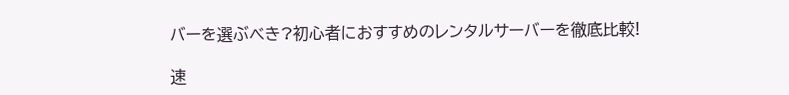バーを選ぶべき?初心者におすすめのレンタルサーバーを徹底比較!

速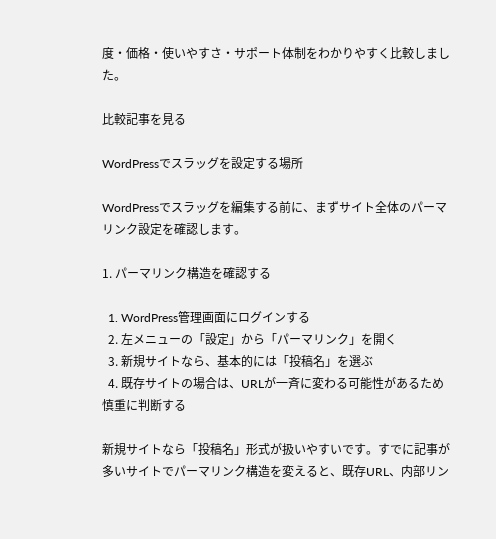度・価格・使いやすさ・サポート体制をわかりやすく比較しました。

比較記事を見る

WordPressでスラッグを設定する場所

WordPressでスラッグを編集する前に、まずサイト全体のパーマリンク設定を確認します。

1. パーマリンク構造を確認する

  1. WordPress管理画面にログインする
  2. 左メニューの「設定」から「パーマリンク」を開く
  3. 新規サイトなら、基本的には「投稿名」を選ぶ
  4. 既存サイトの場合は、URLが一斉に変わる可能性があるため慎重に判断する

新規サイトなら「投稿名」形式が扱いやすいです。すでに記事が多いサイトでパーマリンク構造を変えると、既存URL、内部リン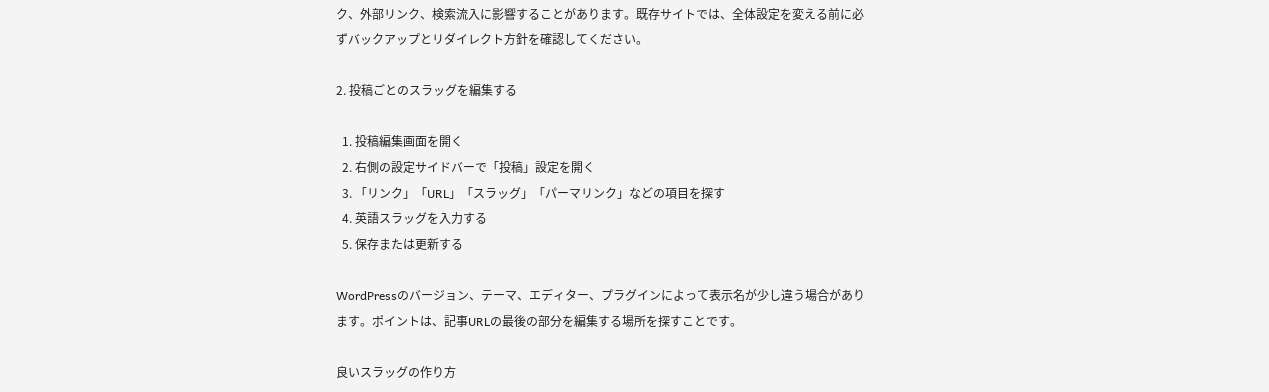ク、外部リンク、検索流入に影響することがあります。既存サイトでは、全体設定を変える前に必ずバックアップとリダイレクト方針を確認してください。

2. 投稿ごとのスラッグを編集する

  1. 投稿編集画面を開く
  2. 右側の設定サイドバーで「投稿」設定を開く
  3. 「リンク」「URL」「スラッグ」「パーマリンク」などの項目を探す
  4. 英語スラッグを入力する
  5. 保存または更新する

WordPressのバージョン、テーマ、エディター、プラグインによって表示名が少し違う場合があります。ポイントは、記事URLの最後の部分を編集する場所を探すことです。

良いスラッグの作り方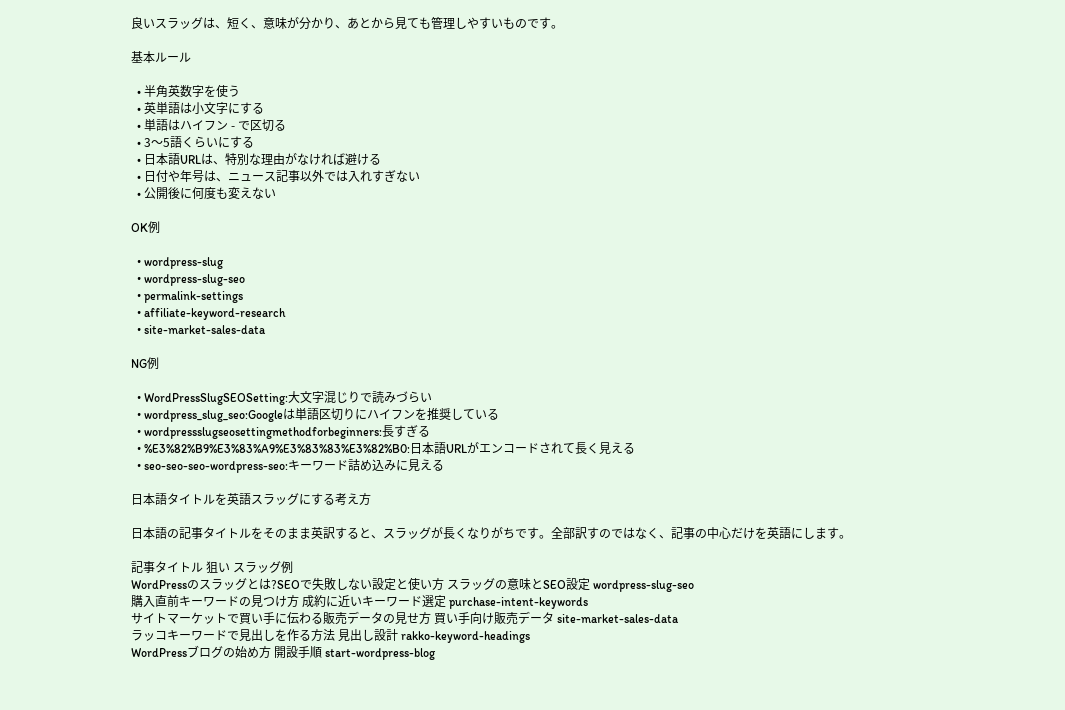良いスラッグは、短く、意味が分かり、あとから見ても管理しやすいものです。

基本ルール

  • 半角英数字を使う
  • 英単語は小文字にする
  • 単語はハイフン - で区切る
  • 3〜5語くらいにする
  • 日本語URLは、特別な理由がなければ避ける
  • 日付や年号は、ニュース記事以外では入れすぎない
  • 公開後に何度も変えない

OK例

  • wordpress-slug
  • wordpress-slug-seo
  • permalink-settings
  • affiliate-keyword-research
  • site-market-sales-data

NG例

  • WordPressSlugSEOSetting:大文字混じりで読みづらい
  • wordpress_slug_seo:Googleは単語区切りにハイフンを推奨している
  • wordpressslugseosettingmethodforbeginners:長すぎる
  • %E3%82%B9%E3%83%A9%E3%83%83%E3%82%B0:日本語URLがエンコードされて長く見える
  • seo-seo-seo-wordpress-seo:キーワード詰め込みに見える

日本語タイトルを英語スラッグにする考え方

日本語の記事タイトルをそのまま英訳すると、スラッグが長くなりがちです。全部訳すのではなく、記事の中心だけを英語にします。

記事タイトル 狙い スラッグ例
WordPressのスラッグとは?SEOで失敗しない設定と使い方 スラッグの意味とSEO設定 wordpress-slug-seo
購入直前キーワードの見つけ方 成約に近いキーワード選定 purchase-intent-keywords
サイトマーケットで買い手に伝わる販売データの見せ方 買い手向け販売データ site-market-sales-data
ラッコキーワードで見出しを作る方法 見出し設計 rakko-keyword-headings
WordPressブログの始め方 開設手順 start-wordpress-blog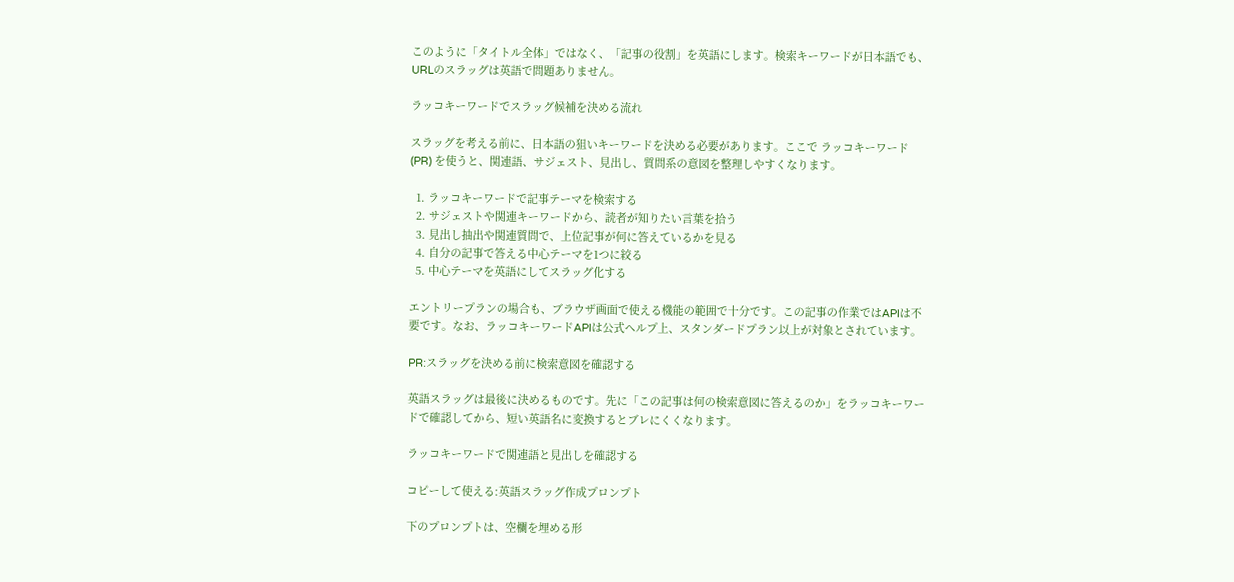このように「タイトル全体」ではなく、「記事の役割」を英語にします。検索キーワードが日本語でも、URLのスラッグは英語で問題ありません。

ラッコキーワードでスラッグ候補を決める流れ

スラッグを考える前に、日本語の狙いキーワードを決める必要があります。ここで ラッコキーワード(PR) を使うと、関連語、サジェスト、見出し、質問系の意図を整理しやすくなります。

  1. ラッコキーワードで記事テーマを検索する
  2. サジェストや関連キーワードから、読者が知りたい言葉を拾う
  3. 見出し抽出や関連質問で、上位記事が何に答えているかを見る
  4. 自分の記事で答える中心テーマを1つに絞る
  5. 中心テーマを英語にしてスラッグ化する

エントリープランの場合も、ブラウザ画面で使える機能の範囲で十分です。この記事の作業ではAPIは不要です。なお、ラッコキーワードAPIは公式ヘルプ上、スタンダードプラン以上が対象とされています。

PR:スラッグを決める前に検索意図を確認する

英語スラッグは最後に決めるものです。先に「この記事は何の検索意図に答えるのか」をラッコキーワードで確認してから、短い英語名に変換するとブレにくくなります。

ラッコキーワードで関連語と見出しを確認する

コピーして使える:英語スラッグ作成プロンプト

下のプロンプトは、空欄を埋める形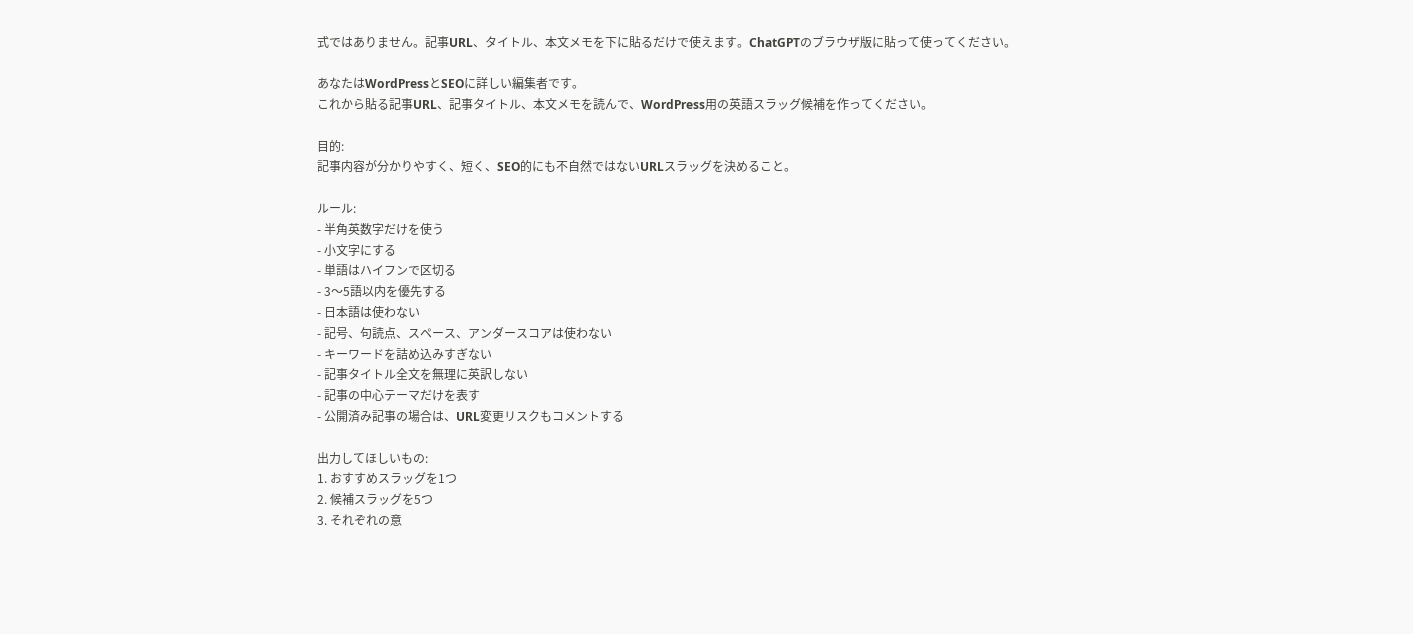式ではありません。記事URL、タイトル、本文メモを下に貼るだけで使えます。ChatGPTのブラウザ版に貼って使ってください。

あなたはWordPressとSEOに詳しい編集者です。
これから貼る記事URL、記事タイトル、本文メモを読んで、WordPress用の英語スラッグ候補を作ってください。

目的:
記事内容が分かりやすく、短く、SEO的にも不自然ではないURLスラッグを決めること。

ルール:
- 半角英数字だけを使う
- 小文字にする
- 単語はハイフンで区切る
- 3〜5語以内を優先する
- 日本語は使わない
- 記号、句読点、スペース、アンダースコアは使わない
- キーワードを詰め込みすぎない
- 記事タイトル全文を無理に英訳しない
- 記事の中心テーマだけを表す
- 公開済み記事の場合は、URL変更リスクもコメントする

出力してほしいもの:
1. おすすめスラッグを1つ
2. 候補スラッグを5つ
3. それぞれの意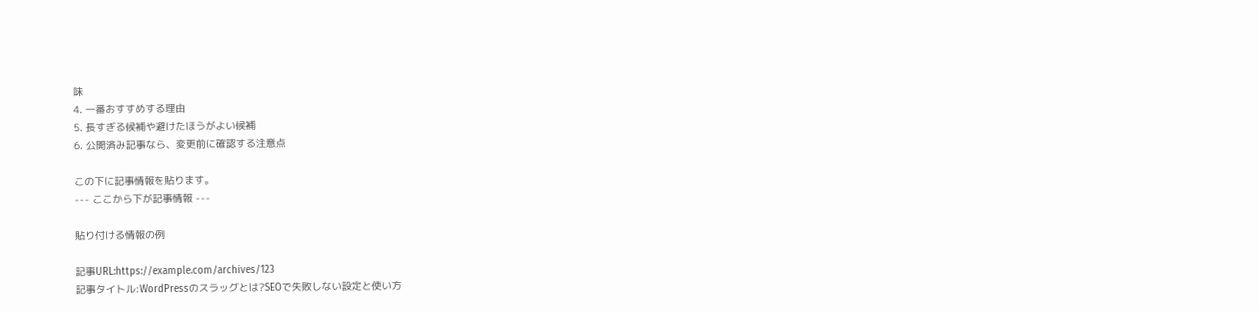味
4. 一番おすすめする理由
5. 長すぎる候補や避けたほうがよい候補
6. 公開済み記事なら、変更前に確認する注意点

この下に記事情報を貼ります。
--- ここから下が記事情報 ---

貼り付ける情報の例

記事URL:https://example.com/archives/123
記事タイトル:WordPressのスラッグとは?SEOで失敗しない設定と使い方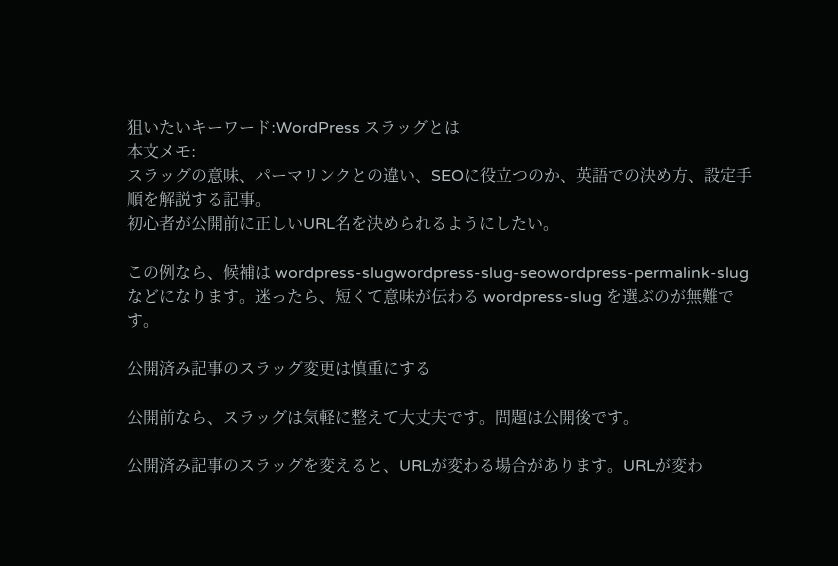狙いたいキーワード:WordPress スラッグとは
本文メモ:
スラッグの意味、パーマリンクとの違い、SEOに役立つのか、英語での決め方、設定手順を解説する記事。
初心者が公開前に正しいURL名を決められるようにしたい。

この例なら、候補は wordpress-slugwordpress-slug-seowordpress-permalink-slug などになります。迷ったら、短くて意味が伝わる wordpress-slug を選ぶのが無難です。

公開済み記事のスラッグ変更は慎重にする

公開前なら、スラッグは気軽に整えて大丈夫です。問題は公開後です。

公開済み記事のスラッグを変えると、URLが変わる場合があります。URLが変わ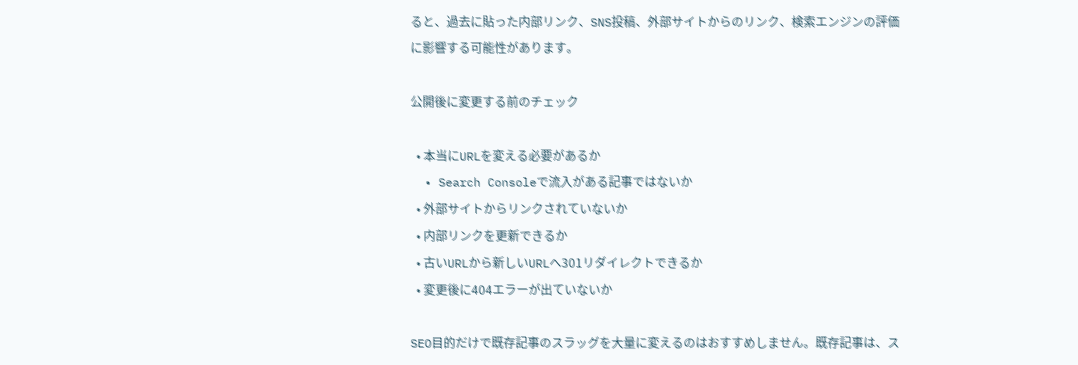ると、過去に貼った内部リンク、SNS投稿、外部サイトからのリンク、検索エンジンの評価に影響する可能性があります。

公開後に変更する前のチェック

  • 本当にURLを変える必要があるか
  • Search Consoleで流入がある記事ではないか
  • 外部サイトからリンクされていないか
  • 内部リンクを更新できるか
  • 古いURLから新しいURLへ301リダイレクトできるか
  • 変更後に404エラーが出ていないか

SEO目的だけで既存記事のスラッグを大量に変えるのはおすすめしません。既存記事は、ス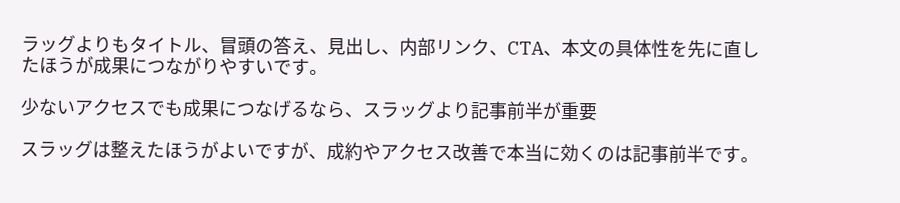ラッグよりもタイトル、冒頭の答え、見出し、内部リンク、CTA、本文の具体性を先に直したほうが成果につながりやすいです。

少ないアクセスでも成果につなげるなら、スラッグより記事前半が重要

スラッグは整えたほうがよいですが、成約やアクセス改善で本当に効くのは記事前半です。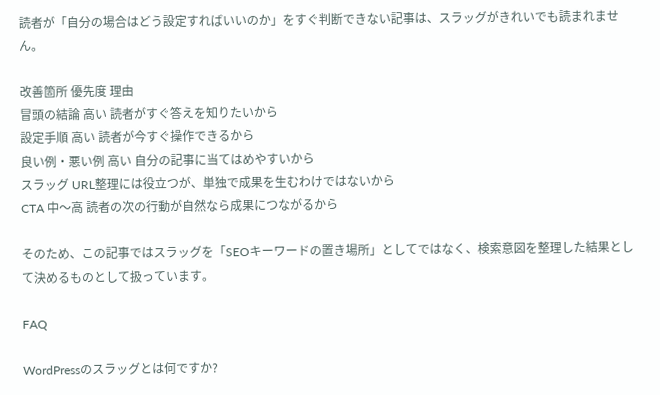読者が「自分の場合はどう設定すればいいのか」をすぐ判断できない記事は、スラッグがきれいでも読まれません。

改善箇所 優先度 理由
冒頭の結論 高い 読者がすぐ答えを知りたいから
設定手順 高い 読者が今すぐ操作できるから
良い例・悪い例 高い 自分の記事に当てはめやすいから
スラッグ URL整理には役立つが、単独で成果を生むわけではないから
CTA 中〜高 読者の次の行動が自然なら成果につながるから

そのため、この記事ではスラッグを「SEOキーワードの置き場所」としてではなく、検索意図を整理した結果として決めるものとして扱っています。

FAQ

WordPressのスラッグとは何ですか?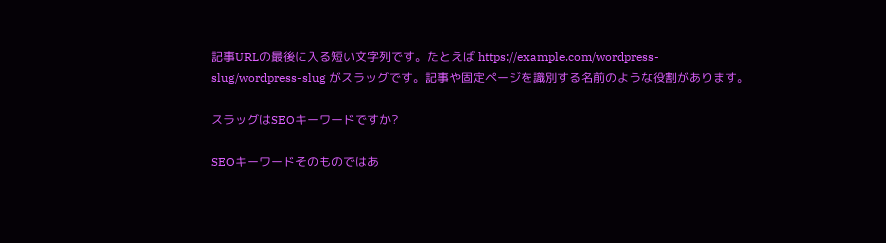記事URLの最後に入る短い文字列です。たとえば https://example.com/wordpress-slug/wordpress-slug がスラッグです。記事や固定ページを識別する名前のような役割があります。

スラッグはSEOキーワードですか?

SEOキーワードそのものではあ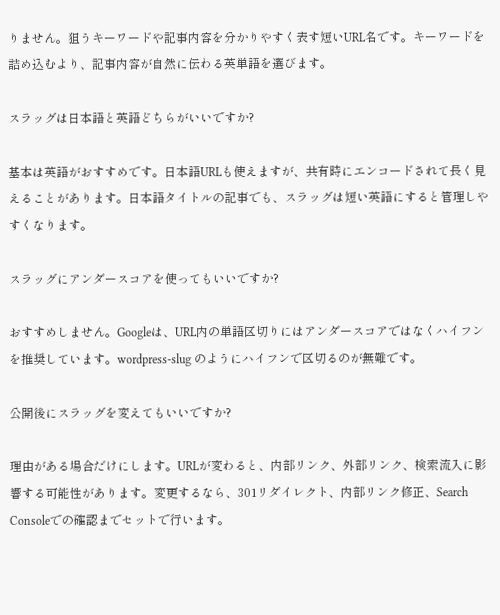りません。狙うキーワードや記事内容を分かりやすく表す短いURL名です。キーワードを詰め込むより、記事内容が自然に伝わる英単語を選びます。

スラッグは日本語と英語どちらがいいですか?

基本は英語がおすすめです。日本語URLも使えますが、共有時にエンコードされて長く見えることがあります。日本語タイトルの記事でも、スラッグは短い英語にすると管理しやすくなります。

スラッグにアンダースコアを使ってもいいですか?

おすすめしません。Googleは、URL内の単語区切りにはアンダースコアではなくハイフンを推奨しています。wordpress-slug のようにハイフンで区切るのが無難です。

公開後にスラッグを変えてもいいですか?

理由がある場合だけにします。URLが変わると、内部リンク、外部リンク、検索流入に影響する可能性があります。変更するなら、301リダイレクト、内部リンク修正、Search Consoleでの確認までセットで行います。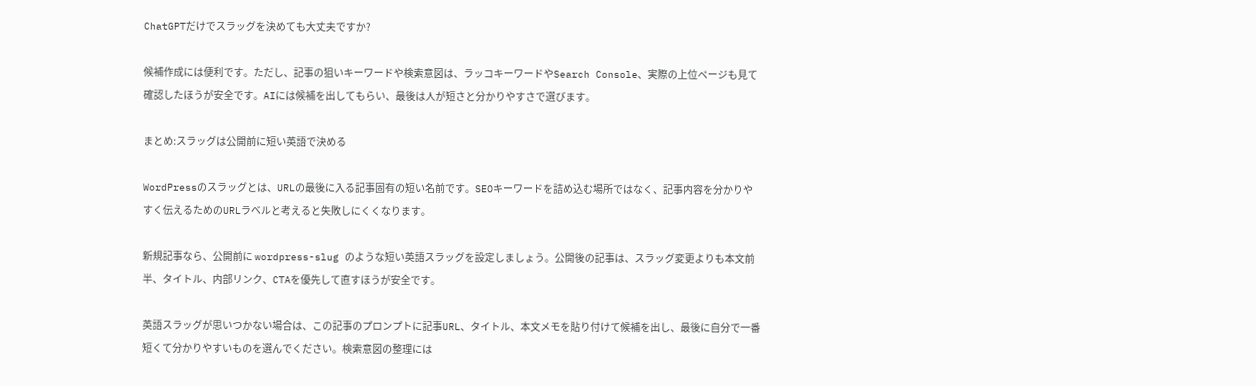ChatGPTだけでスラッグを決めても大丈夫ですか?

候補作成には便利です。ただし、記事の狙いキーワードや検索意図は、ラッコキーワードやSearch Console、実際の上位ページも見て確認したほうが安全です。AIには候補を出してもらい、最後は人が短さと分かりやすさで選びます。

まとめ:スラッグは公開前に短い英語で決める

WordPressのスラッグとは、URLの最後に入る記事固有の短い名前です。SEOキーワードを詰め込む場所ではなく、記事内容を分かりやすく伝えるためのURLラベルと考えると失敗しにくくなります。

新規記事なら、公開前に wordpress-slug のような短い英語スラッグを設定しましょう。公開後の記事は、スラッグ変更よりも本文前半、タイトル、内部リンク、CTAを優先して直すほうが安全です。

英語スラッグが思いつかない場合は、この記事のプロンプトに記事URL、タイトル、本文メモを貼り付けて候補を出し、最後に自分で一番短くて分かりやすいものを選んでください。検索意図の整理には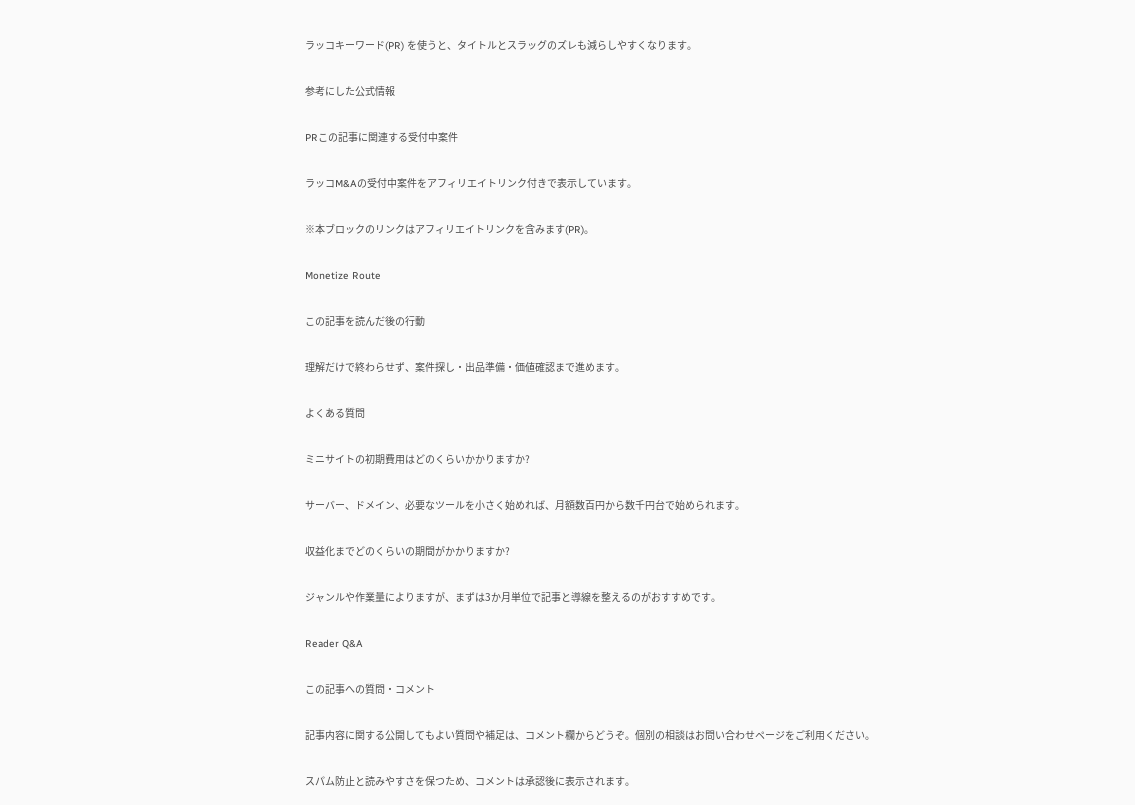ラッコキーワード(PR) を使うと、タイトルとスラッグのズレも減らしやすくなります。

参考にした公式情報

PRこの記事に関連する受付中案件

ラッコM&Aの受付中案件をアフィリエイトリンク付きで表示しています。

※本ブロックのリンクはアフィリエイトリンクを含みます(PR)。

Monetize Route

この記事を読んだ後の行動

理解だけで終わらせず、案件探し・出品準備・価値確認まで進めます。

よくある質問

ミニサイトの初期費用はどのくらいかかりますか?

サーバー、ドメイン、必要なツールを小さく始めれば、月額数百円から数千円台で始められます。

収益化までどのくらいの期間がかかりますか?

ジャンルや作業量によりますが、まずは3か月単位で記事と導線を整えるのがおすすめです。

Reader Q&A

この記事への質問・コメント

記事内容に関する公開してもよい質問や補足は、コメント欄からどうぞ。個別の相談はお問い合わせページをご利用ください。

スパム防止と読みやすさを保つため、コメントは承認後に表示されます。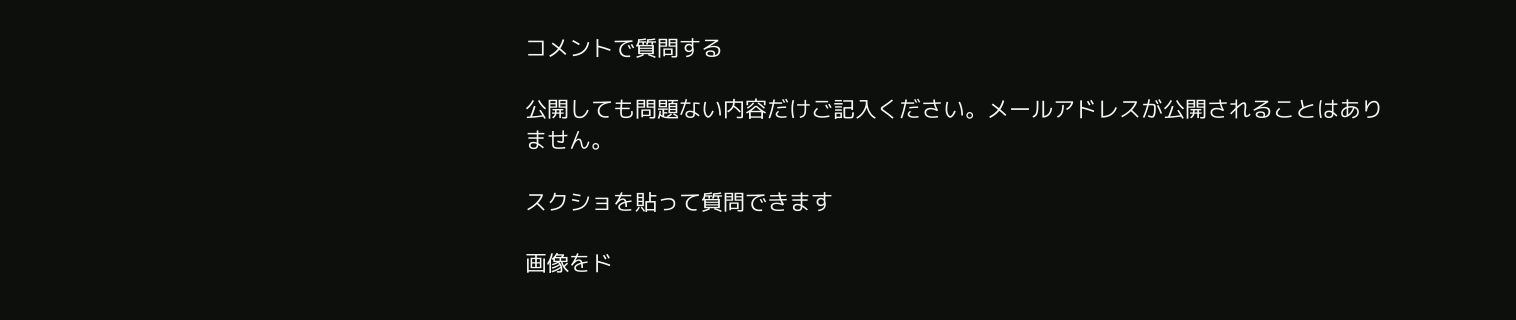コメントで質問する

公開しても問題ない内容だけご記入ください。メールアドレスが公開されることはありません。

スクショを貼って質問できます

画像をド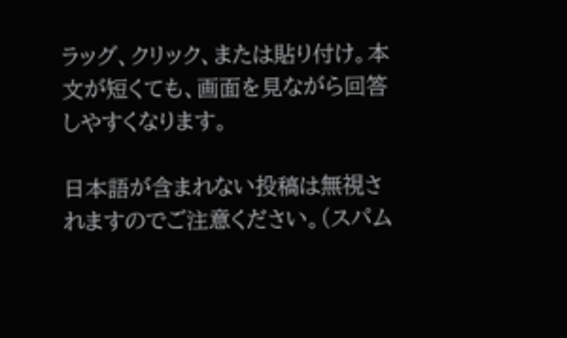ラッグ、クリック、または貼り付け。本文が短くても、画面を見ながら回答しやすくなります。

日本語が含まれない投稿は無視されますのでご注意ください。(スパム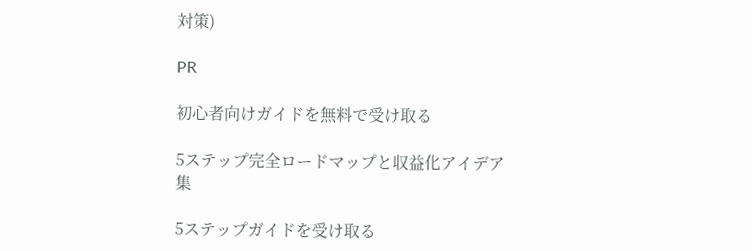対策)

PR

初心者向けガイドを無料で受け取る

5ステップ完全ロードマップと収益化アイデア集

5ステップガイドを受け取る